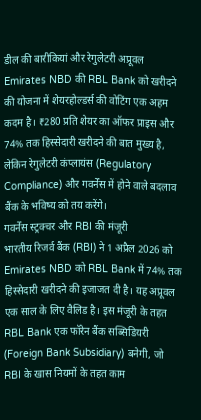डील की बारीकियां और रेगुलेटरी अप्रूवल
Emirates NBD की RBL Bank को खरीदने की योजना में शेयरहोल्डर्स की वोटिंग एक अहम कदम है। ₹280 प्रति शेयर का ऑफर प्राइस और 74% तक हिस्सेदारी खरीदने की बात मुख्य है, लेकिन रेगुलेटरी कंप्लायंस (Regulatory Compliance) और गवर्नेंस में होने वाले बदलाव बैंक के भविष्य को तय करेंगे।
गवर्नेंस स्ट्रक्चर और RBI की मंजूरी
भारतीय रिजर्व बैंक (RBI) ने 1 अप्रैल 2026 को Emirates NBD को RBL Bank में 74% तक हिस्सेदारी खरीदने की इजाजत दी है। यह अप्रूवल एक साल के लिए वैलिड है। इस मंजूरी के तहत RBL Bank एक फॉरेन बैंक सब्सिडियरी (Foreign Bank Subsidiary) बनेगी, जो RBI के खास नियमों के तहत काम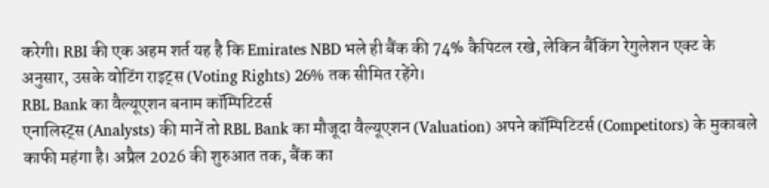करेगी। RBI की एक अहम शर्त यह है कि Emirates NBD भले ही बैंक की 74% कैपिटल रखे, लेकिन बैंकिंग रेगुलेशन एक्ट के अनुसार, उसके वोटिंग राइट्स (Voting Rights) 26% तक सीमित रहेंगे।
RBL Bank का वैल्यूएशन बनाम कॉम्पिटिटर्स
एनालिस्ट्स (Analysts) की मानें तो RBL Bank का मौजूदा वैल्यूएशन (Valuation) अपने कॉम्पिटिटर्स (Competitors) के मुकाबले काफी महंगा है। अप्रैल 2026 की शुरुआत तक, बैंक का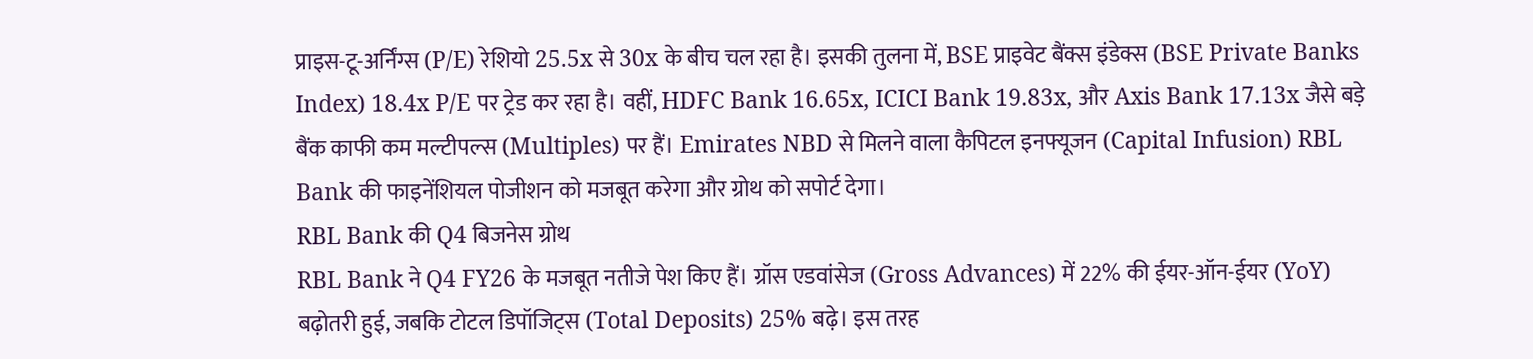प्राइस-टू-अर्निंग्स (P/E) रेशियो 25.5x से 30x के बीच चल रहा है। इसकी तुलना में, BSE प्राइवेट बैंक्स इंडेक्स (BSE Private Banks Index) 18.4x P/E पर ट्रेड कर रहा है। वहीं, HDFC Bank 16.65x, ICICI Bank 19.83x, और Axis Bank 17.13x जैसे बड़े बैंक काफी कम मल्टीपल्स (Multiples) पर हैं। Emirates NBD से मिलने वाला कैपिटल इनफ्यूजन (Capital Infusion) RBL Bank की फाइनेंशियल पोजीशन को मजबूत करेगा और ग्रोथ को सपोर्ट देगा।
RBL Bank की Q4 बिजनेस ग्रोथ
RBL Bank ने Q4 FY26 के मजबूत नतीजे पेश किए हैं। ग्रॉस एडवांसेज (Gross Advances) में 22% की ईयर-ऑन-ईयर (YoY) बढ़ोतरी हुई, जबकि टोटल डिपॉजिट्स (Total Deposits) 25% बढ़े। इस तरह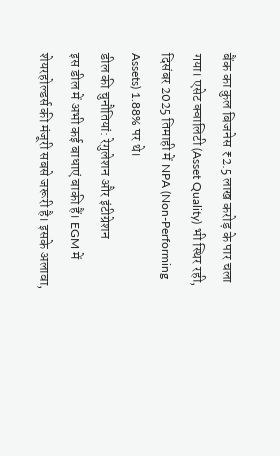बैंक का कुल बिजनेस ₹2.5 लाख करोड़ के पार चला गया। एसेट क्वालिटी (Asset Quality) भी स्थिर रही, दिसंबर 2025 तिमाही में NPA (Non-Performing Assets) 1.88% पर थे।
डील की चुनौतियां: रेगुलेशन और इंटीग्रेशन
इस डील में अभी कई बाधाएं बाकी हैं। EGM में शेयरहोल्डर्स की मंजूरी सबसे जरूरी है। इसके अलावा,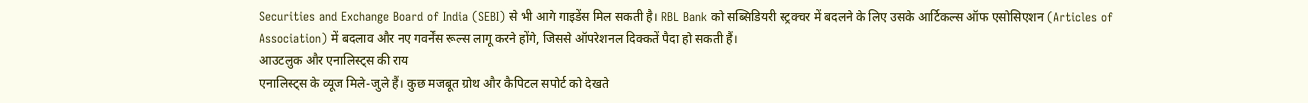Securities and Exchange Board of India (SEBI) से भी आगे गाइडेंस मिल सकती है। RBL Bank को सब्सिडियरी स्ट्रक्चर में बदलने के लिए उसके आर्टिकल्स ऑफ एसोसिएशन (Articles of Association) में बदलाव और नए गवर्नेंस रूल्स लागू करने होंगे, जिससे ऑपरेशनल दिक्कतें पैदा हो सकती हैं।
आउटलुक और एनालिस्ट्स की राय
एनालिस्ट्स के व्यूज मिले-जुले हैं। कुछ मजबूत ग्रोथ और कैपिटल सपोर्ट को देखते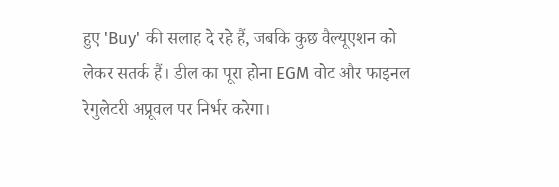हुए 'Buy' की सलाह दे रहे हैं, जबकि कुछ वैल्यूएशन को लेकर सतर्क हैं। डील का पूरा होना EGM वोट और फाइनल रेगुलेटरी अप्रूवल पर निर्भर करेगा।